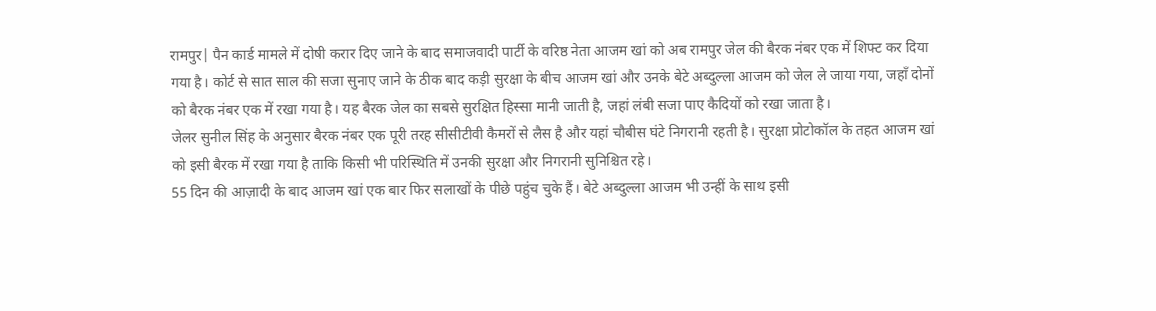रामपुर| पैन कार्ड मामले में दोषी करार दिए जाने के बाद समाजवादी पार्टी के वरिष्ठ नेता आजम खां को अब रामपुर जेल की बैरक नंबर एक में शिफ्ट कर दिया गया है। कोर्ट से सात साल की सजा सुनाए जाने के ठीक बाद कड़ी सुरक्षा के बीच आजम खां और उनके बेटे अब्दुल्ला आजम को जेल ले जाया गया, जहाँ दोनों को बैरक नंबर एक में रखा गया है। यह बैरक जेल का सबसे सुरक्षित हिस्सा मानी जाती है, जहां लंबी सजा पाए कैदियों को रखा जाता है।
जेलर सुनील सिंह के अनुसार बैरक नंबर एक पूरी तरह सीसीटीवी कैमरों से लैस है और यहां चौबीस घंटे निगरानी रहती है। सुरक्षा प्रोटोकॉल के तहत आजम खां को इसी बैरक में रखा गया है ताकि किसी भी परिस्थिति में उनकी सुरक्षा और निगरानी सुनिश्चित रहे।
55 दिन की आज़ादी के बाद आजम खां एक बार फिर सलाखों के पीछे पहुंच चुके हैं। बेटे अब्दुल्ला आजम भी उन्हीं के साथ इसी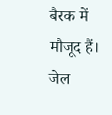बैरक में मौजूद हैं। जेल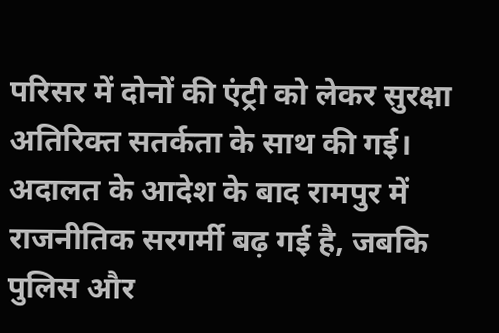परिसर में दोनों की एंट्री को लेकर सुरक्षा अतिरिक्त सतर्कता के साथ की गई। अदालत के आदेश के बाद रामपुर में राजनीतिक सरगर्मी बढ़ गई है, जबकि पुलिस और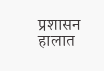प्रशासन हालात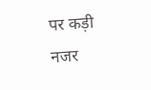पर कड़ी नजर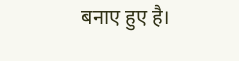बनाए हुए है।